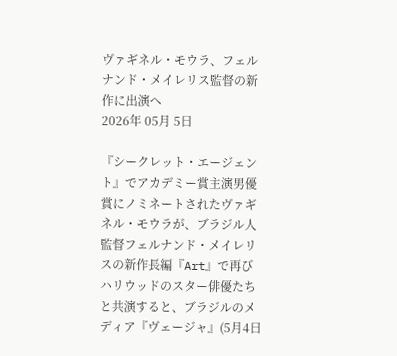ヴァギネル・モウラ、フェルナンド・メイレリス監督の新作に出演へ
2026年 05月 5日

『シークレット・エージェント』でアカデミー賞主演男優賞にノミネートされたヴァギネル・モウラが、ブラジル人監督フェルナンド・メイレリスの新作長編『Art』で再びハリウッドのスター俳優たちと共演すると、ブラジルのメディア『ヴェージャ』(5月4日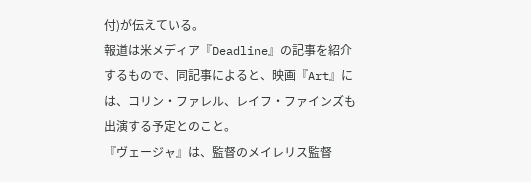付)が伝えている。
報道は米メディア『Deadline』の記事を紹介するもので、同記事によると、映画『Art』には、コリン・ファレル、レイフ・ファインズも出演する予定とのこと。
『ヴェージャ』は、監督のメイレリス監督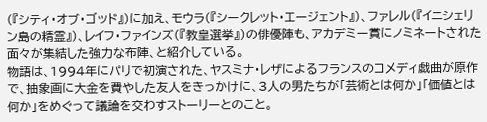(『シティ・オブ・ゴッド』)に加え、モウラ(『シークレット・エージェント』)、ファレル(『イニシェリン島の精霊』)、レイフ・ファインズ(『教皇選挙』)の俳優陣も、アカデミー賞にノミネートされた面々が集結した強力な布陣、と紹介している。
物語は、1994年にパリで初演された、ヤスミナ・レザによるフランスのコメディ戯曲が原作で、抽象画に大金を費やした友人をきっかけに、3人の男たちが「芸術とは何か」「価値とは何か」をめぐって議論を交わすストーリーとのこと。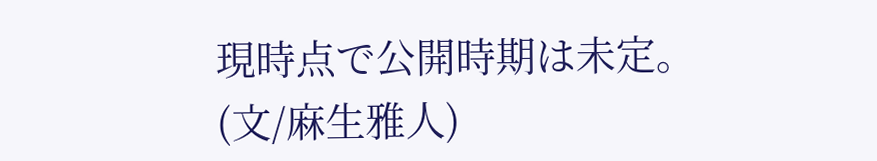現時点で公開時期は未定。
(文/麻生雅人)